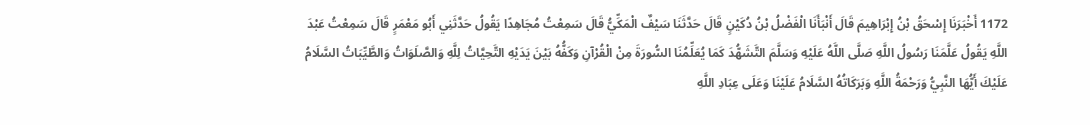1172 أَخْبَرَنَا إِسْحَقُ بْنُ إِبْرَاهِيمَ قَالَ أَنْبَأَنَا الْفَضْلُ بْنُ دُكَيْنٍ قَالَ حَدَّثَنَا سَيْفٌ الْمَكِّيُّ قَالَ سَمِعْتُ مُجَاهِدًا يَقُولُ حَدَّثَنِي أَبُو مَعْمَرٍ قَالَ سَمِعْتُ عَبْدَ اللَّهِ يَقُولُ عَلَّمَنَا رَسُولُ اللَّهِ صَلَّى اللَّهُ عَلَيْهِ وَسَلَّمَ التَّشَهُّدَ كَمَا يُعَلِّمُنَا السُّورَةَ مِنْ الْقُرْآنِ وَكَفُّهُ بَيْنَ يَدَيْهِ التَّحِيَّاتُ لِلَّهِ وَالصَّلَوَاتُ وَالطَّيِّبَاتُ السَّلَامُ عَلَيْكَ أَيُّهَا النَّبِيُّ وَرَحْمَةُ اللَّهِ وَبَرَكَاتُهُ السَّلَامُ عَلَيْنَا وَعَلَى عِبَادِ اللَّهِ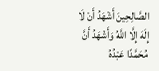الصَّالِحِينَ أَشْهَدُ أَنْ لَا إِلَهَ إِلَّا اللَّهُ وَأَشْهَدُ أَنَّ مُحَمَّدًا عَبْدُهُ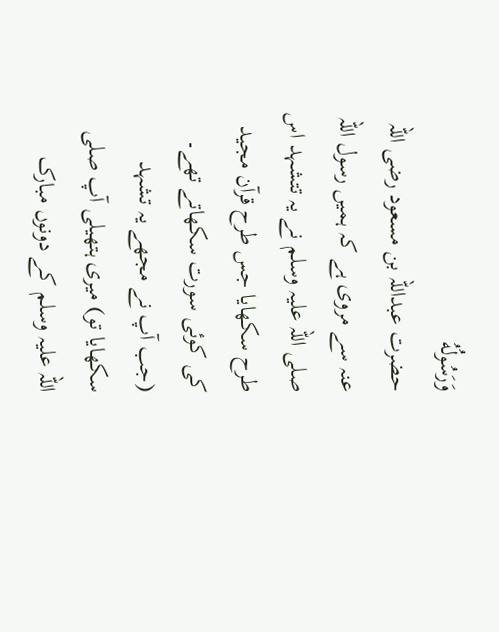وَرَسُولُهُ
حضرت عبداللہ بن مسعود رضی اللہ عنہ سے مروی ہے کہ ہمیں رسول اللہ صلی اللہ علیہ وسلم نے یہ تتشہد اس طرح سکھایا جس طرح قرآن مجید کی کوئی سورت سکھاتے تھے۔ (جب آپ نے مجھے یہ تشہد سکھایا تو) میری ہتھیلی آپ صلی اللہ علیہ وسلم کے دونوں مبارک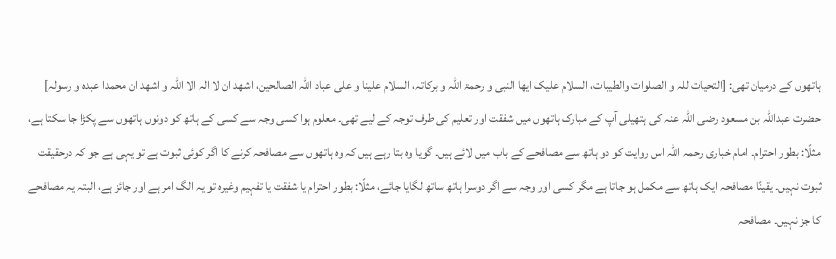ہاتھوں کے درمیان تھی: [التحیات للہ و الصلوات والطیبات، السلام علیک ایھا النبی و رحمۃ اللہ و برکاتہ، السلام علینا و علی عباد اللہ الصالحین، اشھد ان لا الہ الا اللہ و اشھد ان محمدا عبدہ و رسولہ]
حضرت عبداللہ بن مسعود رضی اللہ عنہ کی ہتھیلی آپ کے مبارک ہاتھوں میں شفقت اور تعلیم کی طرف توجہ کے لیے تھی۔ معلوم ہوا کسی وجہ سے کسی کے ہاتھ کو دونوں ہاتھوں سے پکڑا جا سکتا ہے، مثلًا: بطور احترام۔ امام خباری رحمہ اللہ اس روایت کو دو ہاتھ سے مصافحے کے باب میں لائے ہیں۔ گویا وہ بتا رہے ہیں کہ وہ ہاتھوں سے مصافحہ کرنے کا اگر کوئی ثبوت ہے تو یہی ہے جو کہ درحقیقت ثبوت نہیں۔ یقینًا مصافحہ ایک ہاتھ سے مکمل ہو جاتا ہے مگر کسی اور وجہ سے اگر دوسرا ہاتھ ساتھ لگایا جائے، مثلًا: بطور احترام یا شفقت یا تفہیم وغیرہ تو یہ الگ امر ہے اور جائز ہے، البتہ یہ مصافحے کا جز نہیں۔ مصافحہ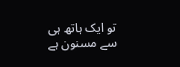تو ایک ہاتھ ہی سے مسنون ہے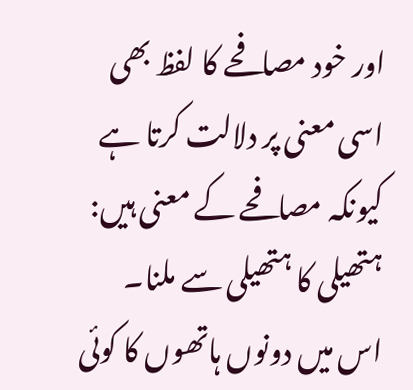اور خود مصافحے کا لفظ بھی اسی معنی پر دلالت کرتا ہے کیونکہ مصافحے کے معنی ہیں: ہتھیلی کا ہتھیلی سے ملنا۔ اس میں دونوں ہاتھوں کا کوئی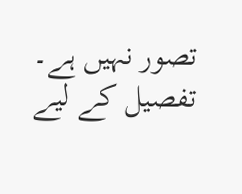تصور نہیں ہے۔ تفصیل کے لیے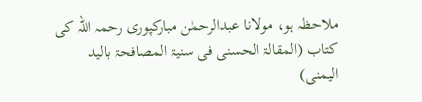ملاحظہ ہو، مولانا عبدالرحمٰن مبارکپوری رحمہ اللہ کی کتاب (المقالۃ الحسنی فی سنیۃ المصافحۃ بالید الیمنی)